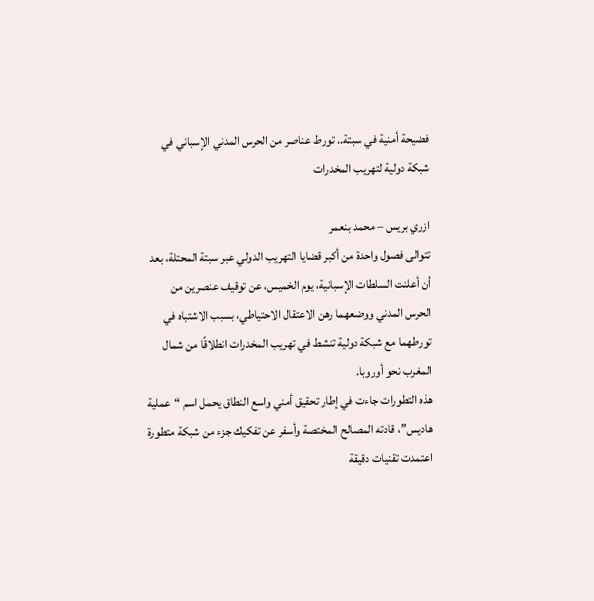فضيحة أمنية في سبتة.. تورط عناصر من الحرس المدني الإسباني في شبكة دولية لتهريب المخدرات

ازري بريس – محمد بنعمر
تتوالى فصول واحدة من أكبر قضايا التهريب الدولي عبر سبتة المحتلة، بعد أن أعلنت السلطات الإسبانية، يوم الخميس، عن توقيف عنصرين من الحرس المدني ووضعهما رهن الاعتقال الاحتياطي، بسبب الاشتباه في تورطهما مع شبكة دولية تنشط في تهريب المخدرات انطلاقًا من شمال المغرب نحو أوروبا.
هذه التطورات جاءت في إطار تحقيق أمني واسع النطاق يحمل اسم “عملية هاديس”، قادته المصالح المختصة وأسفر عن تفكيك جزء من شبكة متطورة اعتمدت تقنيات دقيقة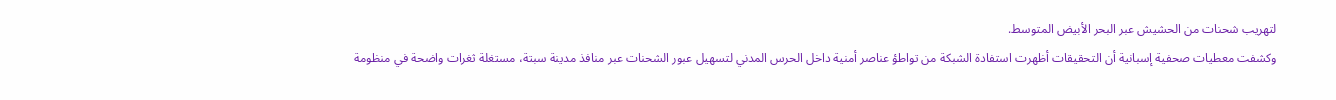لتهريب شحنات من الحشيش عبر البحر الأبيض المتوسط.
وكشفت معطيات صحفية إسبانية أن التحقيقات أظهرت استفادة الشبكة من تواطؤ عناصر أمنية داخل الحرس المدني لتسهيل عبور الشحنات عبر منافذ مدينة سبتة، مستغلة ثغرات واضحة في منظومة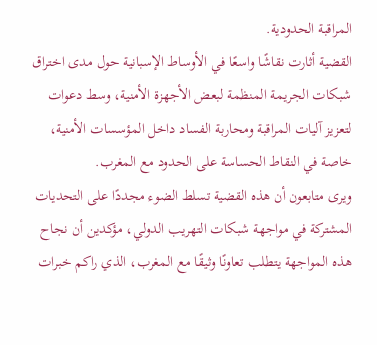المراقبة الحدودية.
القضية أثارت نقاشًا واسعًا في الأوساط الإسبانية حول مدى اختراق شبكات الجريمة المنظمة لبعض الأجهزة الأمنية، وسط دعوات لتعزيز آليات المراقبة ومحاربة الفساد داخل المؤسسات الأمنية، خاصة في النقاط الحساسة على الحدود مع المغرب.
ويرى متابعون أن هذه القضية تسلط الضوء مجددًا على التحديات المشتركة في مواجهة شبكات التهريب الدولي، مؤكدين أن نجاح هذه المواجهة يتطلب تعاونًا وثيقًا مع المغرب، الذي راكم خبرات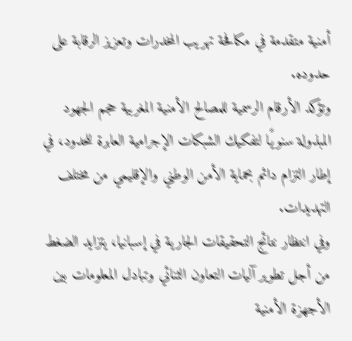أمنية متقدمة في مكافحة تهريب المخدرات وتعزيز الرقابة على حدوده.
وتؤكد الأرقام الرسمية للمصالح الأمنية المغربية حجم الجهود المبذولة سنويًا لتفكيك الشبكات الإجرامية العابرة للحدود، في إطار التزام دائم بحماية الأمن الوطني والإقليمي من مختلف التهديدات.
وفي انتظار نتائج التحقيقات الجارية في إسبانيا، يتزايد الضغط من أجل تطوير آليات التعاون الثنائي وتبادل المعلومات بين الأجهزة الأمنية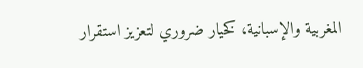المغربية والإسبانية، كخيار ضروري لتعزيز استقرار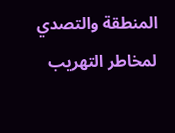المنطقة والتصدي لمخاطر التهريب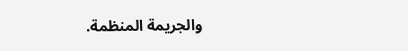والجريمة المنظمة.